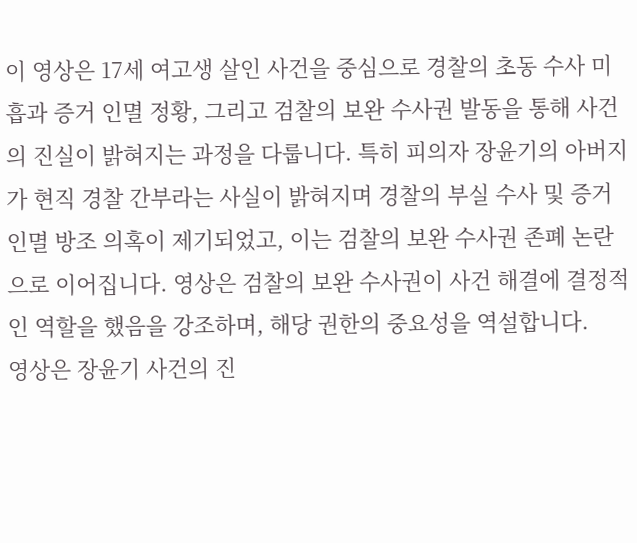이 영상은 17세 여고생 살인 사건을 중심으로 경찰의 초동 수사 미흡과 증거 인멸 정황, 그리고 검찰의 보완 수사권 발동을 통해 사건의 진실이 밝혀지는 과정을 다룹니다. 특히 피의자 장윤기의 아버지가 현직 경찰 간부라는 사실이 밝혀지며 경찰의 부실 수사 및 증거 인멸 방조 의혹이 제기되었고, 이는 검찰의 보완 수사권 존폐 논란으로 이어집니다. 영상은 검찰의 보완 수사권이 사건 해결에 결정적인 역할을 했음을 강조하며, 해당 권한의 중요성을 역설합니다.
영상은 장윤기 사건의 진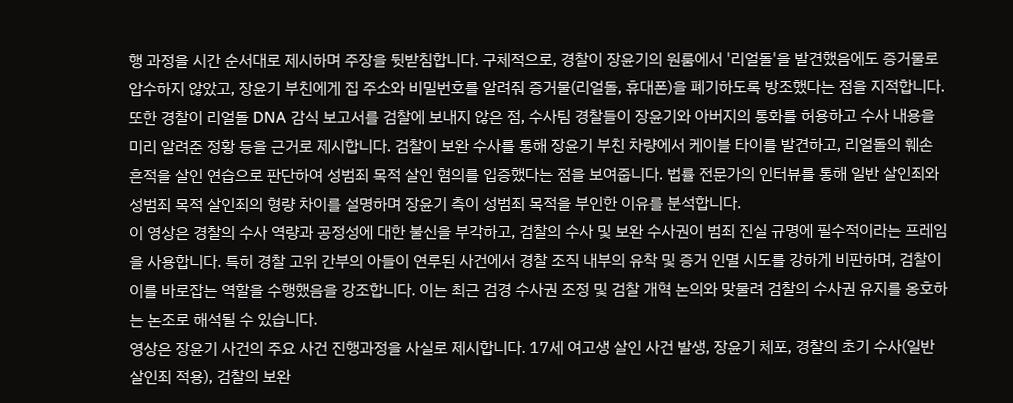행 과정을 시간 순서대로 제시하며 주장을 뒷받침합니다. 구체적으로, 경찰이 장윤기의 원룸에서 '리얼돌'을 발견했음에도 증거물로 압수하지 않았고, 장윤기 부친에게 집 주소와 비밀번호를 알려줘 증거물(리얼돌, 휴대폰)을 폐기하도록 방조했다는 점을 지적합니다. 또한 경찰이 리얼돌 DNA 감식 보고서를 검찰에 보내지 않은 점, 수사팀 경찰들이 장윤기와 아버지의 통화를 허용하고 수사 내용을 미리 알려준 정황 등을 근거로 제시합니다. 검찰이 보완 수사를 통해 장윤기 부친 차량에서 케이블 타이를 발견하고, 리얼돌의 훼손 흔적을 살인 연습으로 판단하여 성범죄 목적 살인 혐의를 입증했다는 점을 보여줍니다. 법률 전문가의 인터뷰를 통해 일반 살인죄와 성범죄 목적 살인죄의 형량 차이를 설명하며 장윤기 측이 성범죄 목적을 부인한 이유를 분석합니다.
이 영상은 경찰의 수사 역량과 공정성에 대한 불신을 부각하고, 검찰의 수사 및 보완 수사권이 범죄 진실 규명에 필수적이라는 프레임을 사용합니다. 특히 경찰 고위 간부의 아들이 연루된 사건에서 경찰 조직 내부의 유착 및 증거 인멸 시도를 강하게 비판하며, 검찰이 이를 바로잡는 역할을 수행했음을 강조합니다. 이는 최근 검경 수사권 조정 및 검찰 개혁 논의와 맞물려 검찰의 수사권 유지를 옹호하는 논조로 해석될 수 있습니다.
영상은 장윤기 사건의 주요 사건 진행과정을 사실로 제시합니다. 17세 여고생 살인 사건 발생, 장윤기 체포, 경찰의 초기 수사(일반 살인죄 적용), 검찰의 보완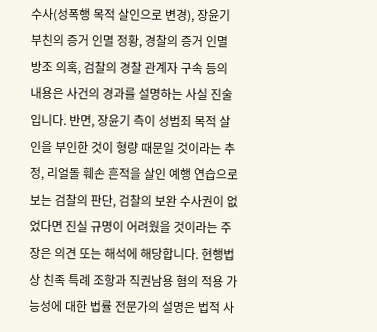수사(성폭행 목적 살인으로 변경), 장윤기 부친의 증거 인멸 정황, 경찰의 증거 인멸 방조 의혹, 검찰의 경찰 관계자 구속 등의 내용은 사건의 경과를 설명하는 사실 진술입니다. 반면, 장윤기 측이 성범죄 목적 살인을 부인한 것이 형량 때문일 것이라는 추정, 리얼돌 훼손 흔적을 살인 예행 연습으로 보는 검찰의 판단, 검찰의 보완 수사권이 없었다면 진실 규명이 어려웠을 것이라는 주장은 의견 또는 해석에 해당합니다. 현행법상 친족 특례 조항과 직권남용 혐의 적용 가능성에 대한 법률 전문가의 설명은 법적 사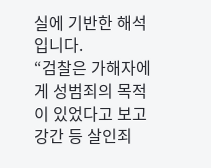실에 기반한 해석입니다.
“검찰은 가해자에게 성범죄의 목적이 있었다고 보고 강간 등 살인죄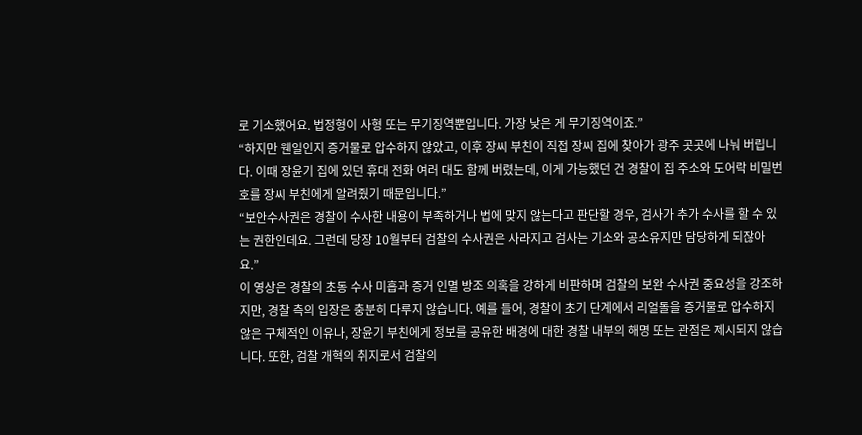로 기소했어요. 법정형이 사형 또는 무기징역뿐입니다. 가장 낮은 게 무기징역이죠.”
“하지만 웬일인지 증거물로 압수하지 않았고, 이후 장씨 부친이 직접 장씨 집에 찾아가 광주 곳곳에 나눠 버립니다. 이때 장윤기 집에 있던 휴대 전화 여러 대도 함께 버렸는데, 이게 가능했던 건 경찰이 집 주소와 도어락 비밀번호를 장씨 부친에게 알려줬기 때문입니다.”
“보안수사권은 경찰이 수사한 내용이 부족하거나 법에 맞지 않는다고 판단할 경우, 검사가 추가 수사를 할 수 있는 권한인데요. 그런데 당장 10월부터 검찰의 수사권은 사라지고 검사는 기소와 공소유지만 담당하게 되잖아요.”
이 영상은 경찰의 초동 수사 미흡과 증거 인멸 방조 의혹을 강하게 비판하며 검찰의 보완 수사권 중요성을 강조하지만, 경찰 측의 입장은 충분히 다루지 않습니다. 예를 들어, 경찰이 초기 단계에서 리얼돌을 증거물로 압수하지 않은 구체적인 이유나, 장윤기 부친에게 정보를 공유한 배경에 대한 경찰 내부의 해명 또는 관점은 제시되지 않습니다. 또한, 검찰 개혁의 취지로서 검찰의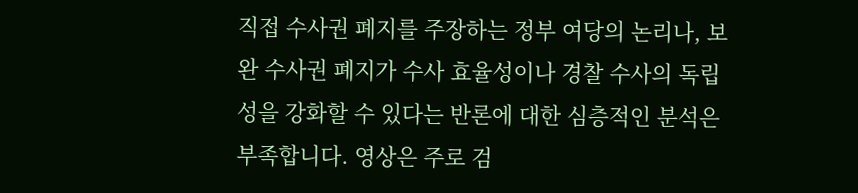직접 수사권 폐지를 주장하는 정부 여당의 논리나, 보완 수사권 폐지가 수사 효율성이나 경찰 수사의 독립성을 강화할 수 있다는 반론에 대한 심층적인 분석은 부족합니다. 영상은 주로 검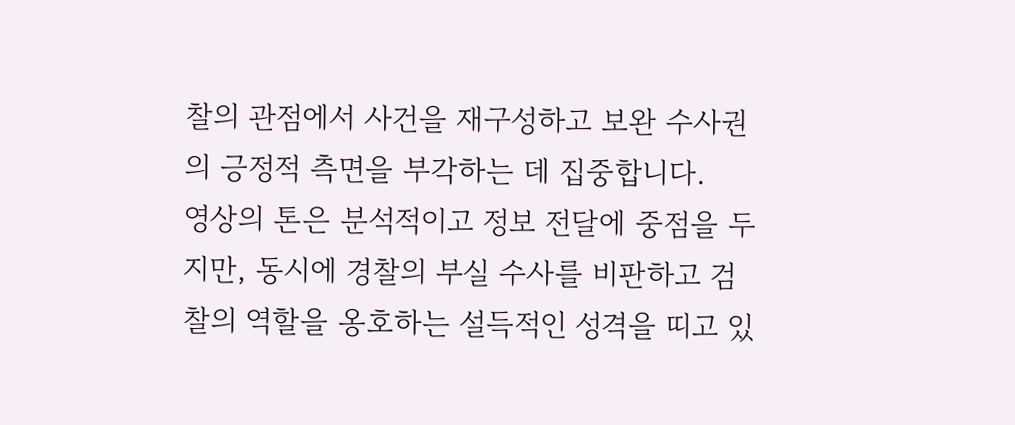찰의 관점에서 사건을 재구성하고 보완 수사권의 긍정적 측면을 부각하는 데 집중합니다.
영상의 톤은 분석적이고 정보 전달에 중점을 두지만, 동시에 경찰의 부실 수사를 비판하고 검찰의 역할을 옹호하는 설득적인 성격을 띠고 있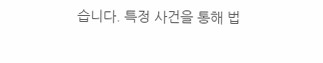습니다. 특정 사건을 통해 법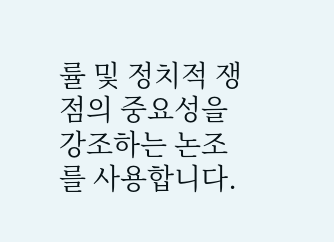률 및 정치적 쟁점의 중요성을 강조하는 논조를 사용합니다.